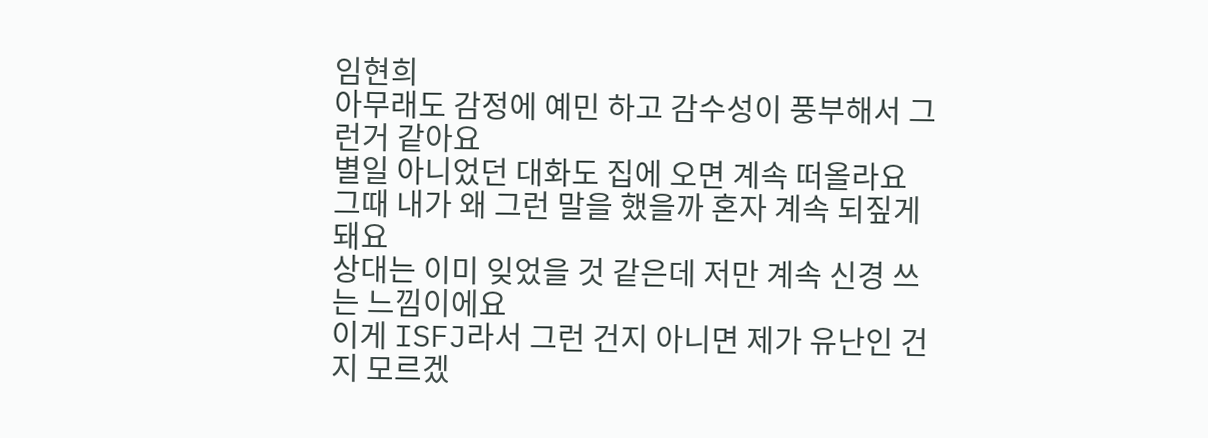임현희
아무래도 감정에 예민 하고 감수성이 풍부해서 그런거 같아요
별일 아니었던 대화도 집에 오면 계속 떠올라요
그때 내가 왜 그런 말을 했을까 혼자 계속 되짚게 돼요
상대는 이미 잊었을 것 같은데 저만 계속 신경 쓰는 느낌이에요
이게 ISFJ라서 그런 건지 아니면 제가 유난인 건지 모르겠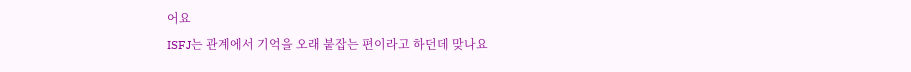어요
ISFJ는 관계에서 기억을 오래 붙잡는 편이라고 하던데 맞나요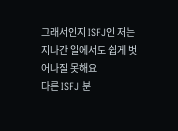그래서인지 ISFJ인 저는 지나간 일에서도 쉽게 벗어나질 못해요
다른 ISFJ 분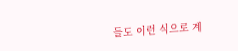들도 이런 식으로 계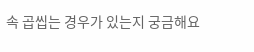속 곱씹는 경우가 있는지 궁금해요